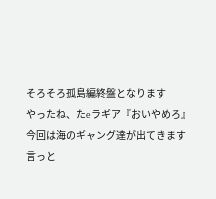そろそろ孤島編終盤となります
やったね、たeラギア『おいやめろ』
今回は海のギャング達が出てきます
言っと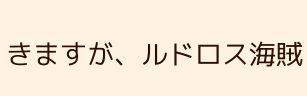きますが、ルドロス海賊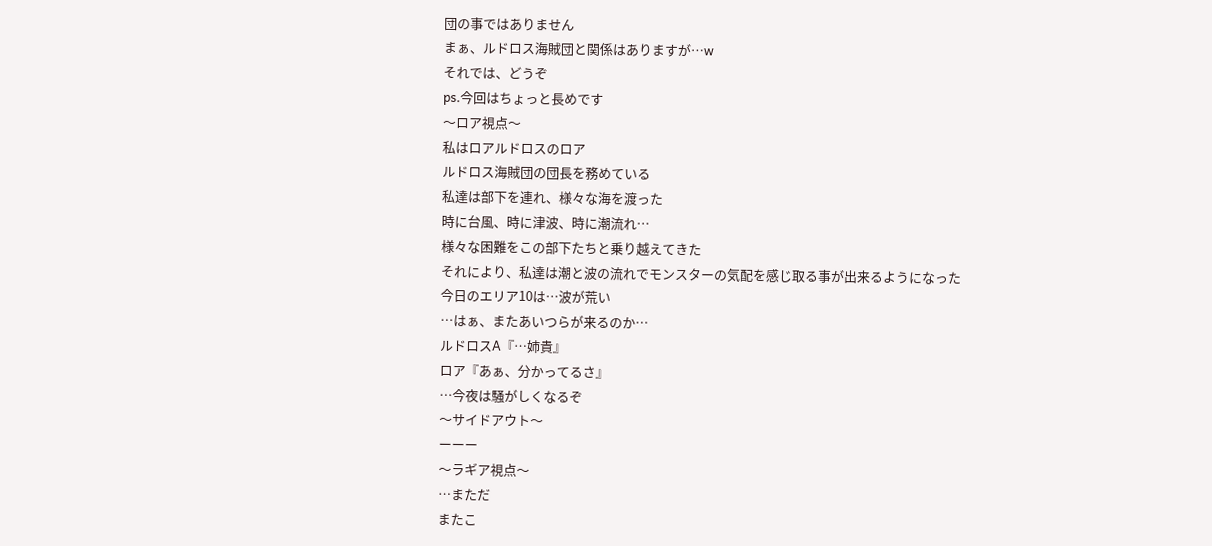団の事ではありません
まぁ、ルドロス海賊団と関係はありますが…w
それでは、どうぞ
ps.今回はちょっと長めです
〜ロア視点〜
私はロアルドロスのロア
ルドロス海賊団の団長を務めている
私達は部下を連れ、様々な海を渡った
時に台風、時に津波、時に潮流れ…
様々な困難をこの部下たちと乗り越えてきた
それにより、私達は潮と波の流れでモンスターの気配を感じ取る事が出来るようになった
今日のエリア10は…波が荒い
…はぁ、またあいつらが来るのか…
ルドロスA『…姉貴』
ロア『あぁ、分かってるさ』
…今夜は騒がしくなるぞ
〜サイドアウト〜
ーーー
〜ラギア視点〜
…まただ
またこ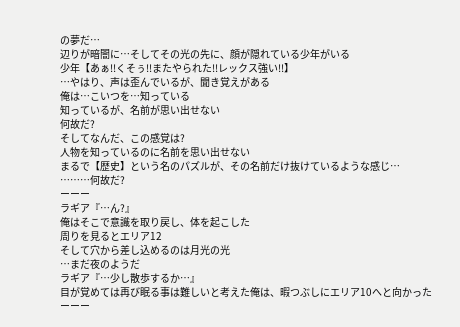の夢だ…
辺りが暗闇に…そしてその光の先に、顔が隠れている少年がいる
少年【あぁ!!くそぅ!!またやられた!!レックス強い!!】
…やはり、声は歪んでいるが、聞き覚えがある
俺は…こいつを…知っている
知っているが、名前が思い出せない
何故だ?
そしてなんだ、この感覚は?
人物を知っているのに名前を思い出せない
まるで【歴史】という名のパズルが、その名前だけ抜けているような感じ…
………何故だ?
ーーー
ラギア『…ん?』
俺はそこで意識を取り戻し、体を起こした
周りを見るとエリア12
そして穴から差し込めるのは月光の光
…まだ夜のようだ
ラギア『…少し散歩するか…』
目が覚めては再び眠る事は難しいと考えた俺は、暇つぶしにエリア10へと向かった
ーーー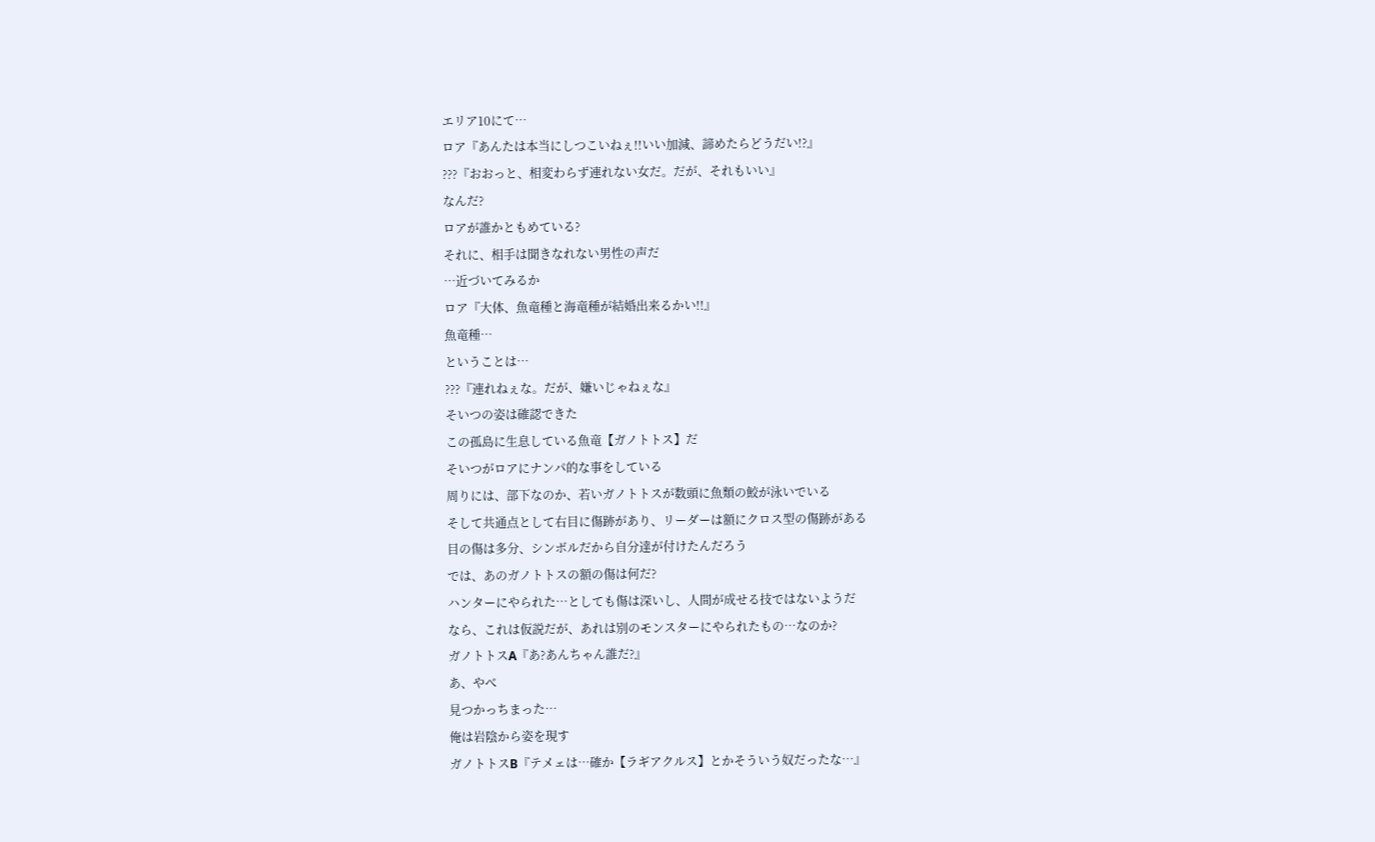エリア10にて…
ロア『あんたは本当にしつこいねぇ!!いい加減、諦めたらどうだい!?』
???『おおっと、相変わらず連れない女だ。だが、それもいい』
なんだ?
ロアが誰かともめている?
それに、相手は聞きなれない男性の声だ
…近づいてみるか
ロア『大体、魚竜種と海竜種が結婚出来るかい!!』
魚竜種…
ということは…
???『連れねぇな。だが、嫌いじゃねぇな』
そいつの姿は確認できた
この孤島に生息している魚竜【ガノトトス】だ
そいつがロアにナンパ的な事をしている
周りには、部下なのか、若いガノトトスが数頭に魚類の鮫が泳いでいる
そして共通点として右目に傷跡があり、リーダーは額にクロス型の傷跡がある
目の傷は多分、シンボルだから自分達が付けたんだろう
では、あのガノトトスの額の傷は何だ?
ハンターにやられた…としても傷は深いし、人間が成せる技ではないようだ
なら、これは仮説だが、あれは別のモンスターにやられたもの…なのか?
ガノトトスA『あ?あんちゃん誰だ?』
あ、やべ
見つかっちまった…
俺は岩陰から姿を現す
ガノトトスB『テメェは…確か【ラギアクルス】とかそういう奴だったな…』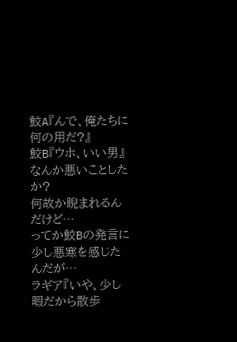鮫A『んで、俺たちに何の用だ?』
鮫B『ウホ、いい男』
なんか悪いことしたか?
何故か睨まれるんだけど…
ってか鮫Bの発言に少し悪寒を感じたんだが…
ラギア『いや、少し暇だから散歩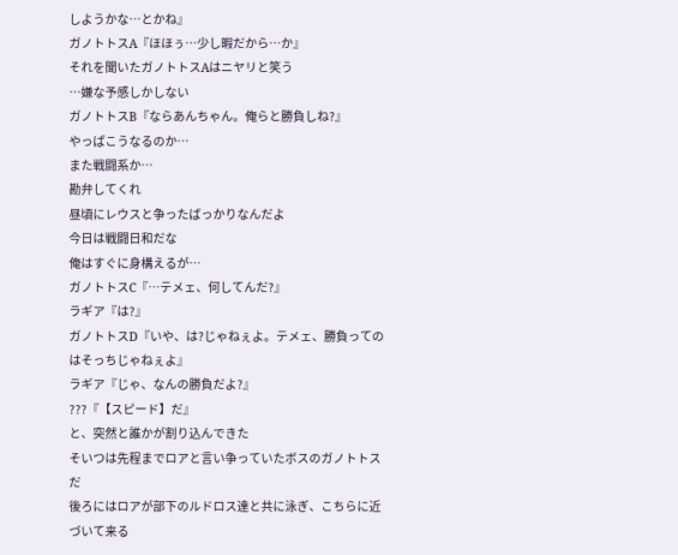しようかな…とかね』
ガノトトスA『ほほぅ…少し暇だから…か』
それを聞いたガノトトスAはニヤリと笑う
…嫌な予感しかしない
ガノトトスB『ならあんちゃん。俺らと勝負しね?』
やっぱこうなるのか…
また戦闘系か…
勘弁してくれ
昼頃にレウスと争ったばっかりなんだよ
今日は戦闘日和だな
俺はすぐに身構えるが…
ガノトトスC『…テメェ、何してんだ?』
ラギア『は?』
ガノトトスD『いや、は?じゃねぇよ。テメェ、勝負ってのはそっちじゃねぇよ』
ラギア『じゃ、なんの勝負だよ?』
???『【スピード】だ』
と、突然と誰かが割り込んできた
そいつは先程までロアと言い争っていたボスのガノトトスだ
後ろにはロアが部下のルドロス達と共に泳ぎ、こちらに近づいて来る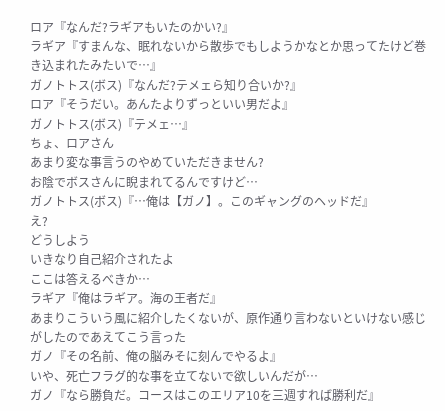ロア『なんだ?ラギアもいたのかい?』
ラギア『すまんな、眠れないから散歩でもしようかなとか思ってたけど巻き込まれたみたいで…』
ガノトトス(ボス)『なんだ?テメェら知り合いか?』
ロア『そうだい。あんたよりずっといい男だよ』
ガノトトス(ボス)『テメェ…』
ちょ、ロアさん
あまり変な事言うのやめていただきません?
お陰でボスさんに睨まれてるんですけど…
ガノトトス(ボス)『…俺は【ガノ】。このギャングのヘッドだ』
え?
どうしよう
いきなり自己紹介されたよ
ここは答えるべきか…
ラギア『俺はラギア。海の王者だ』
あまりこういう風に紹介したくないが、原作通り言わないといけない感じがしたのであえてこう言った
ガノ『その名前、俺の脳みそに刻んでやるよ』
いや、死亡フラグ的な事を立てないで欲しいんだが…
ガノ『なら勝負だ。コースはこのエリア10を三週すれば勝利だ』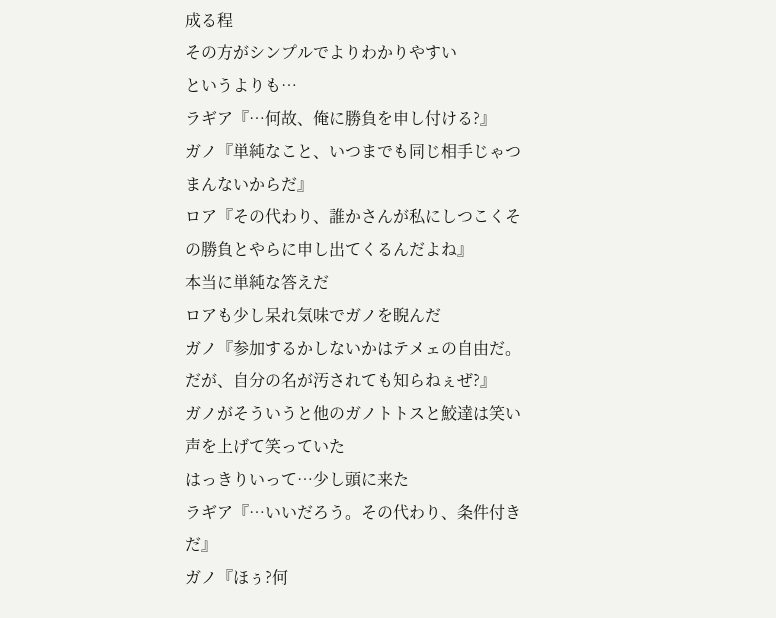成る程
その方がシンプルでよりわかりやすい
というよりも…
ラギア『…何故、俺に勝負を申し付ける?』
ガノ『単純なこと、いつまでも同じ相手じゃつまんないからだ』
ロア『その代わり、誰かさんが私にしつこくその勝負とやらに申し出てくるんだよね』
本当に単純な答えだ
ロアも少し呆れ気味でガノを睨んだ
ガノ『参加するかしないかはテメェの自由だ。だが、自分の名が汚されても知らねぇぜ?』
ガノがそういうと他のガノトトスと鮫達は笑い声を上げて笑っていた
はっきりいって…少し頭に来た
ラギア『…いいだろう。その代わり、条件付きだ』
ガノ『ほぅ?何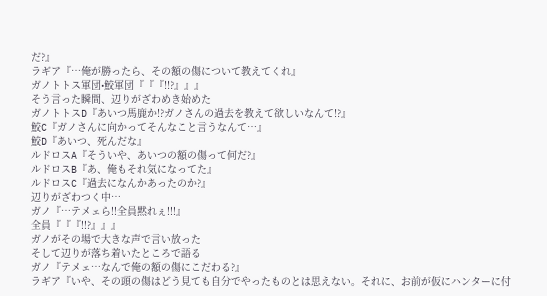だ?』
ラギア『…俺が勝ったら、その額の傷について教えてくれ』
ガノトトス軍団•鮫軍団『『『!!?』』』
そう言った瞬間、辺りがざわめき始めた
ガノトトスD『あいつ馬鹿か!?ガノさんの過去を教えて欲しいなんて!?』
鮫C『ガノさんに向かってそんなこと言うなんて…』
鮫D『あいつ、死んだな』
ルドロスA『そういや、あいつの額の傷って何だ?』
ルドロスB『あ、俺もそれ気になってた』
ルドロスC『過去になんかあったのか?』
辺りがざわつく中…
ガノ『…テメェら!!全員黙れぇ!!!』
全員『『『!!?』』』
ガノがその場で大きな声で言い放った
そして辺りが落ち着いたところで語る
ガノ『テメェ…なんで俺の額の傷にこだわる?』
ラギア『いや、その頭の傷はどう見ても自分でやったものとは思えない。それに、お前が仮にハンターに付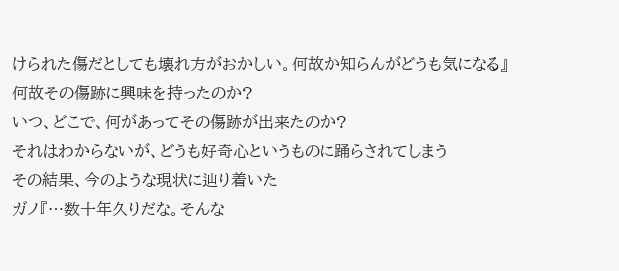けられた傷だとしても壊れ方がおかしい。何故か知らんがどうも気になる』
何故その傷跡に興味を持ったのか?
いつ、どこで、何があってその傷跡が出来たのか?
それはわからないが、どうも好奇心というものに踊らされてしまう
その結果、今のような現状に辿り着いた
ガノ『…数十年久りだな。そんな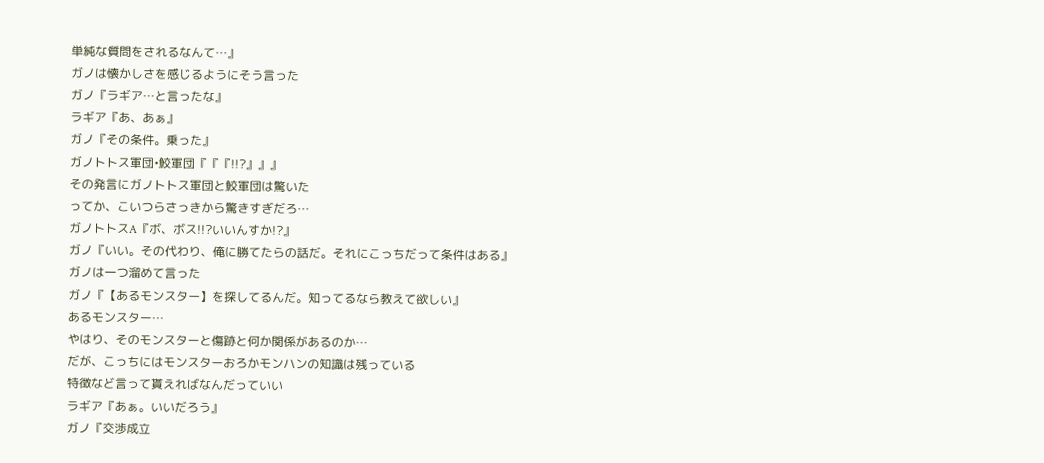単純な質問をされるなんて…』
ガノは懐かしさを感じるようにそう言った
ガノ『ラギア…と言ったな』
ラギア『あ、あぁ』
ガノ『その条件。乗った』
ガノトトス軍団•鮫軍団『『『!!?』』』
その発言にガノトトス軍団と鮫軍団は驚いた
ってか、こいつらさっきから驚きすぎだろ…
ガノトトスA『ボ、ボス!!?いいんすか!?』
ガノ『いい。その代わり、俺に勝てたらの話だ。それにこっちだって条件はある』
ガノは一つ溜めて言った
ガノ『【あるモンスター】を探してるんだ。知ってるなら教えて欲しい』
あるモンスター…
やはり、そのモンスターと傷跡と何か関係があるのか…
だが、こっちにはモンスターおろかモンハンの知識は残っている
特徴など言って貰えればなんだっていい
ラギア『あぁ。いいだろう』
ガノ『交渉成立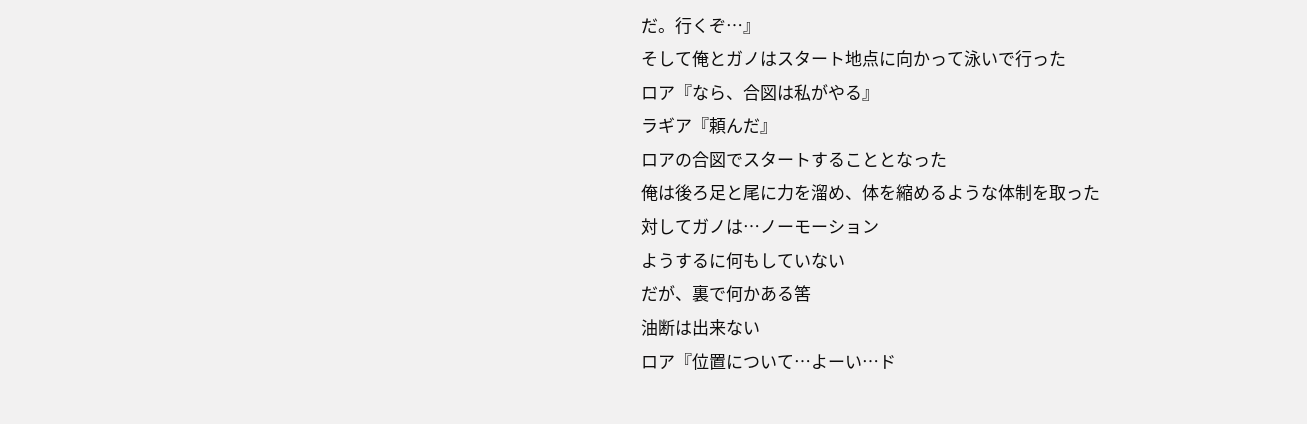だ。行くぞ…』
そして俺とガノはスタート地点に向かって泳いで行った
ロア『なら、合図は私がやる』
ラギア『頼んだ』
ロアの合図でスタートすることとなった
俺は後ろ足と尾に力を溜め、体を縮めるような体制を取った
対してガノは…ノーモーション
ようするに何もしていない
だが、裏で何かある筈
油断は出来ない
ロア『位置について…よーい…ド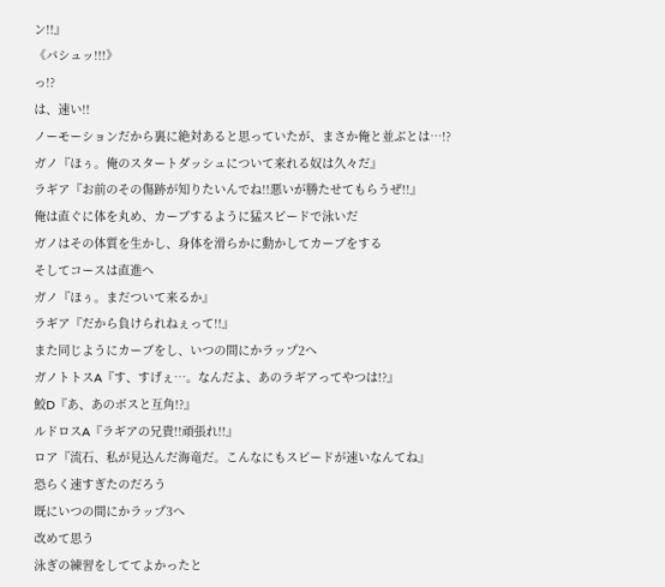ン!!』
《バシュッ!!!》
っ!?
は、速い!!
ノーモーションだから裏に絶対あると思っていたが、まさか俺と並ぶとは…!?
ガノ『ほぅ。俺のスタートダッシュについて来れる奴は久々だ』
ラギア『お前のその傷跡が知りたいんでね!!悪いが勝たせてもらうぜ!!』
俺は直ぐに体を丸め、カーブするように猛スピードで泳いだ
ガノはその体質を生かし、身体を滑らかに動かしてカーブをする
そしてコースは直進へ
ガノ『ほぅ。まだついて来るか』
ラギア『だから負けられねぇって!!』
また同じようにカーブをし、いつの間にかラップ2へ
ガノトトスA『す、すげぇ…。なんだよ、あのラギアってやつは!?』
鮫D『あ、あのボスと互角!?』
ルドロスA『ラギアの兄貴!!頑張れ!!』
ロア『流石、私が見込んだ海竜だ。こんなにもスピードが速いなんてね』
恐らく速すぎたのだろう
既にいつの間にかラップ3へ
改めて思う
泳ぎの練習をしててよかったと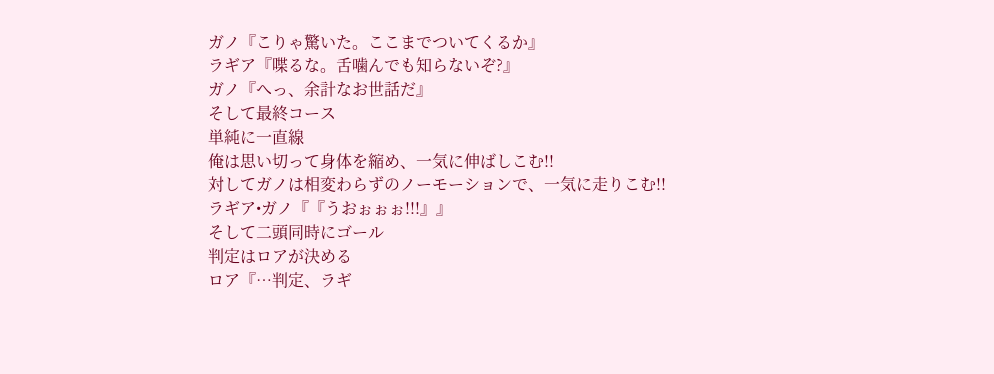ガノ『こりゃ驚いた。ここまでついてくるか』
ラギア『喋るな。舌噛んでも知らないぞ?』
ガノ『へっ、余計なお世話だ』
そして最終コース
単純に一直線
俺は思い切って身体を縮め、一気に伸ばしこむ!!
対してガノは相変わらずのノーモーションで、一気に走りこむ!!
ラギア•ガノ『『うおぉぉぉ!!!』』
そして二頭同時にゴール
判定はロアが決める
ロア『…判定、ラギ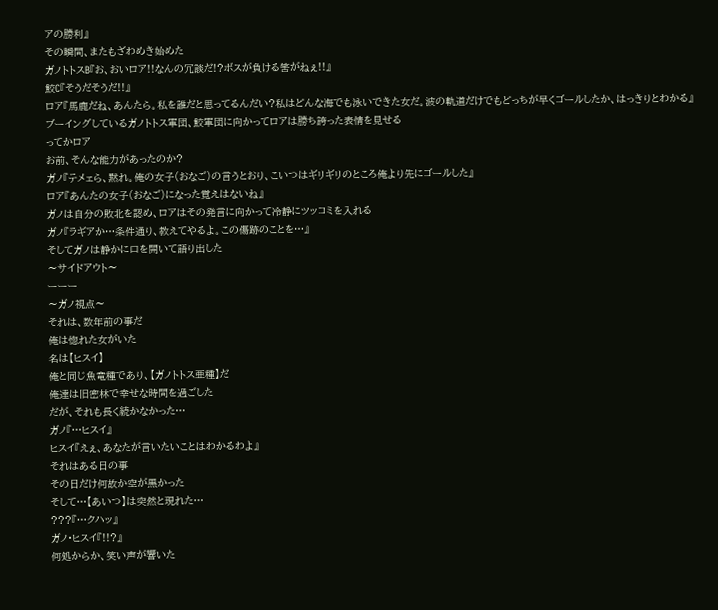アの勝利』
その瞬間、またもざわめき始めた
ガノトトスB『お、おいロア!!なんの冗談だ!?ボスが負ける筈がねぇ!!』
鮫C『そうだそうだ!!』
ロア『馬鹿だね、あんたら。私を誰だと思ってるんだい?私はどんな海でも泳いできた女だ。波の軌道だけでもどっちが早くゴールしたか、はっきりとわかる』
ブーイングしているガノトトス軍団、鮫軍団に向かってロアは勝ち誇った表情を見せる
ってかロア
お前、そんな能力があったのか?
ガノ『テメェら、黙れ。俺の女子(おなご)の言うとおり、こいつはギリギリのところ俺より先にゴールした』
ロア『あんたの女子(おなご)になった覚えはないね』
ガノは自分の敗北を認め、ロアはその発言に向かって冷静にツッコミを入れる
ガノ『ラギアか…条件通り、教えてやるよ。この傷跡のことを…』
そしてガノは静かに口を開いて語り出した
〜サイドアウト〜
ーーー
〜ガノ視点〜
それは、数年前の事だ
俺は惚れた女がいた
名は【ヒスイ】
俺と同じ魚竜種であり、【ガノトトス亜種】だ
俺達は旧密林で幸せな時間を過ごした
だが、それも長く続かなかった…
ガノ『…ヒスイ』
ヒスイ『えぇ、あなたが言いたいことはわかるわよ』
それはある日の事
その日だけ何故か空が黒かった
そして…【あいつ】は突然と現れた…
???『…クハッ』
ガノ•ヒスイ『!!?』
何処からか、笑い声が響いた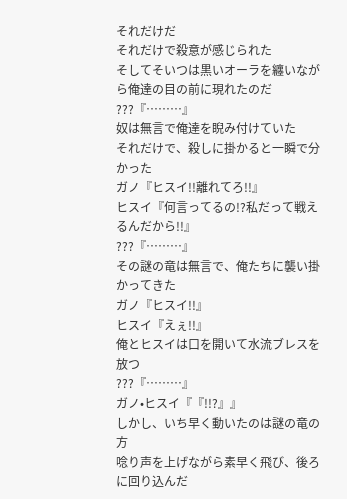それだけだ
それだけで殺意が感じられた
そしてそいつは黒いオーラを纏いながら俺達の目の前に現れたのだ
???『………』
奴は無言で俺達を睨み付けていた
それだけで、殺しに掛かると一瞬で分かった
ガノ『ヒスイ!!離れてろ!!』
ヒスイ『何言ってるの!?私だって戦えるんだから!!』
???『………』
その謎の竜は無言で、俺たちに襲い掛かってきた
ガノ『ヒスイ!!』
ヒスイ『えぇ!!』
俺とヒスイは口を開いて水流ブレスを放つ
???『………』
ガノ•ヒスイ『『!!?』』
しかし、いち早く動いたのは謎の竜の方
唸り声を上げながら素早く飛び、後ろに回り込んだ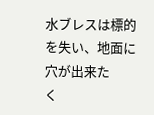水ブレスは標的を失い、地面に穴が出来た
く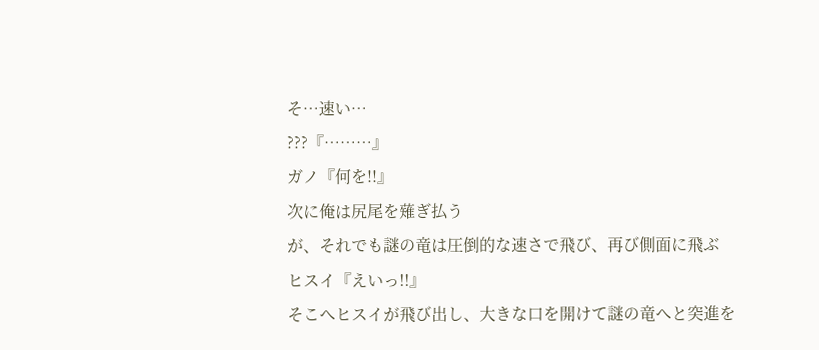そ…速い…
???『………』
ガノ『何を!!』
次に俺は尻尾を薙ぎ払う
が、それでも謎の竜は圧倒的な速さで飛び、再び側面に飛ぶ
ヒスイ『えいっ!!』
そこへヒスイが飛び出し、大きな口を開けて謎の竜へと突進を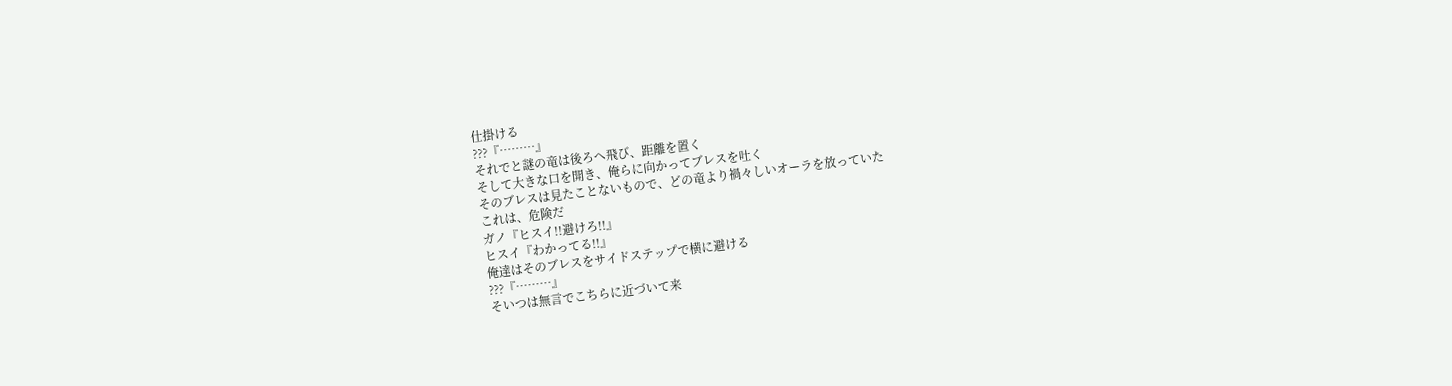仕掛ける
???『………』
それでと謎の竜は後ろへ飛び、距離を置く
そして大きな口を開き、俺らに向かってブレスを吐く
そのブレスは見たことないもので、どの竜より禍々しいオーラを放っていた
これは、危険だ
ガノ『ヒスイ!!避けろ!!』
ヒスイ『わかってる!!』
俺達はそのブレスをサイドステップで横に避ける
???『………』
そいつは無言でこちらに近づいて来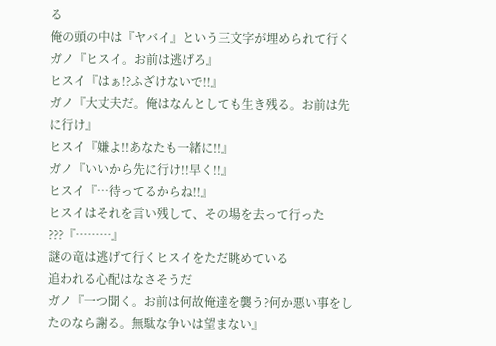る
俺の頭の中は『ヤバイ』という三文字が埋められて行く
ガノ『ヒスイ。お前は逃げろ』
ヒスイ『はぁ!?ふざけないで!!』
ガノ『大丈夫だ。俺はなんとしても生き残る。お前は先に行け』
ヒスイ『嫌よ!!あなたも一緒に!!』
ガノ『いいから先に行け!!早く!!』
ヒスイ『…待ってるからね!!』
ヒスイはそれを言い残して、その場を去って行った
???『………』
謎の竜は逃げて行くヒスイをただ眺めている
追われる心配はなさそうだ
ガノ『一つ聞く。お前は何故俺達を襲う?何か悪い事をしたのなら謝る。無駄な争いは望まない』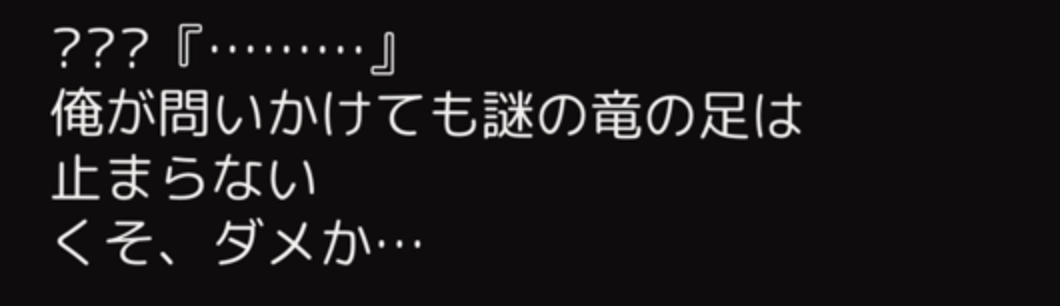???『………』
俺が問いかけても謎の竜の足は止まらない
くそ、ダメか…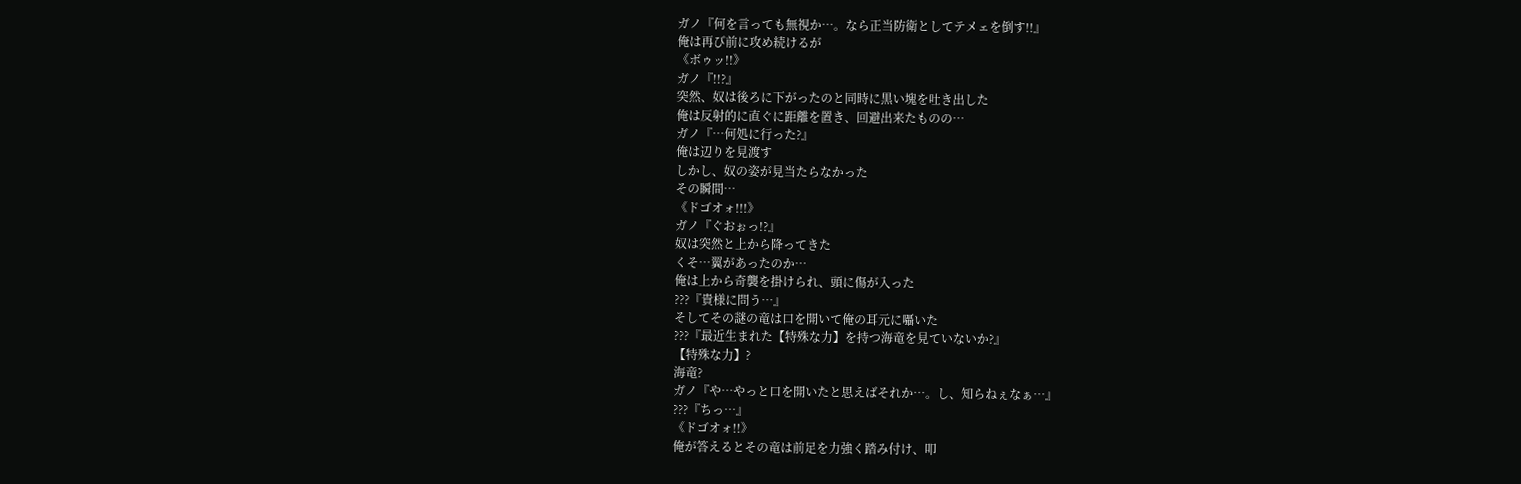ガノ『何を言っても無視か…。なら正当防衛としてテメェを倒す!!』
俺は再び前に攻め続けるが
《ボゥッ!!》
ガノ『!!?』
突然、奴は後ろに下がったのと同時に黒い塊を吐き出した
俺は反射的に直ぐに距離を置き、回避出来たものの…
ガノ『…何処に行った?』
俺は辺りを見渡す
しかし、奴の姿が見当たらなかった
その瞬間…
《ドゴオォ!!!》
ガノ『ぐおぉっ!?』
奴は突然と上から降ってきた
くそ…翼があったのか…
俺は上から奇襲を掛けられ、頭に傷が入った
???『貴様に問う…』
そしてその謎の竜は口を開いて俺の耳元に囁いた
???『最近生まれた【特殊な力】を持つ海竜を見ていないか?』
【特殊な力】?
海竜?
ガノ『や…やっと口を開いたと思えばそれか…。し、知らねぇなぁ…』
???『ちっ…』
《ドゴオォ!!》
俺が答えるとその竜は前足を力強く踏み付け、叩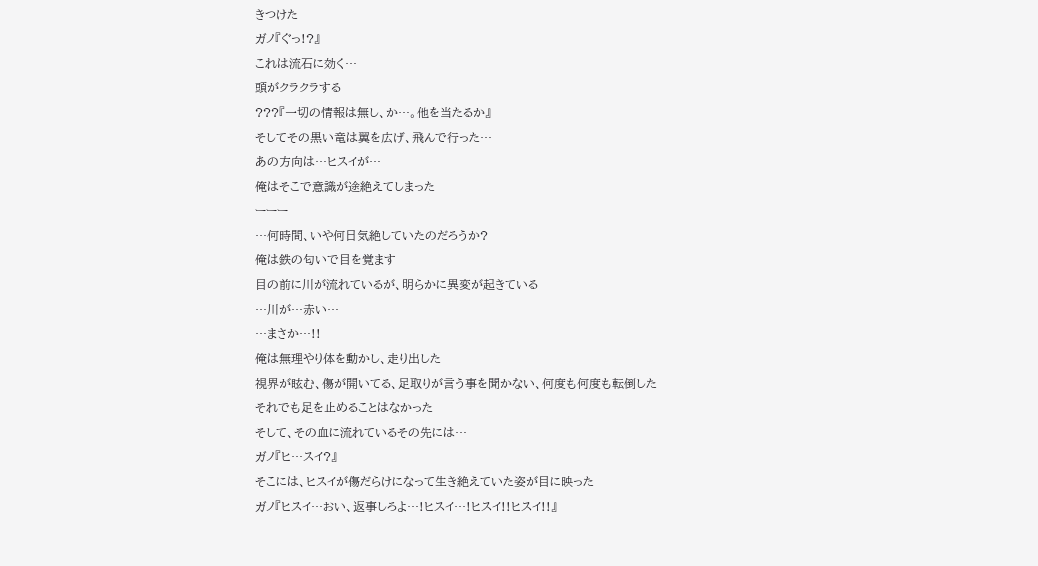きつけた
ガノ『ぐっ!?』
これは流石に効く…
頭がクラクラする
???『一切の情報は無し、か…。他を当たるか』
そしてその黒い竜は翼を広げ、飛んで行った…
あの方向は…ヒスイが…
俺はそこで意識が途絶えてしまった
ーーー
…何時間、いや何日気絶していたのだろうか?
俺は鉄の匂いで目を覚ます
目の前に川が流れているが、明らかに異変が起きている
…川が…赤い…
…まさか…!!
俺は無理やり体を動かし、走り出した
視界が眩む、傷が開いてる、足取りが言う事を聞かない、何度も何度も転倒した
それでも足を止めることはなかった
そして、その血に流れているその先には…
ガノ『ヒ…スイ?』
そこには、ヒスイが傷だらけになって生き絶えていた姿が目に映った
ガノ『ヒスイ…おい、返事しろよ…!ヒスイ…!ヒスイ!!ヒスイ!!』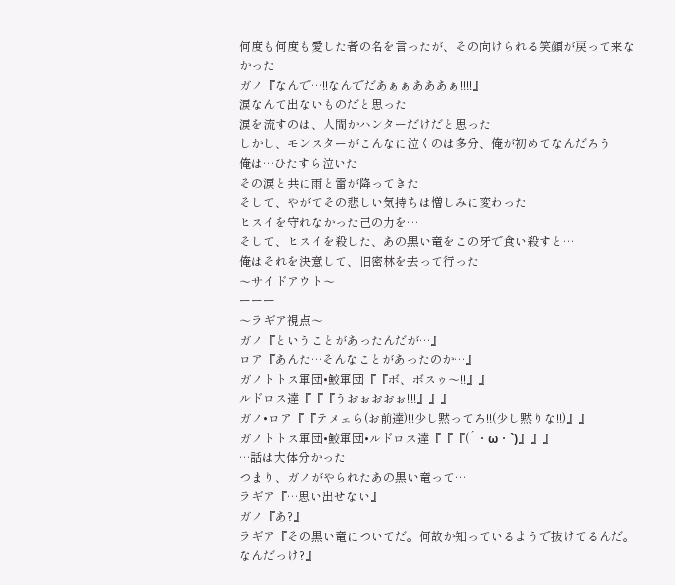何度も何度も愛した者の名を言ったが、その向けられる笑顔が戻って来なかった
ガノ『なんで…!!なんでだあぁぁあああぁ!!!!』
涙なんて出ないものだと思った
涙を流すのは、人間かハンターだけだと思った
しかし、モンスターがこんなに泣くのは多分、俺が初めてなんだろう
俺は…ひたすら泣いた
その涙と共に雨と雷が降ってきた
そして、やがてその悲しい気持ちは憎しみに変わった
ヒスイを守れなかった己の力を…
そして、ヒスイを殺した、あの黒い竜をこの牙で食い殺すと…
俺はそれを決意して、旧密林を去って行った
〜サイドアウト〜
ーーー
〜ラギア視点〜
ガノ『ということがあったんだが…』
ロア『あんた…そんなことがあったのか…』
ガノトトス軍団•鮫軍団『『ボ、ボスゥ〜!!』』
ルドロス達『『『うおぉおおぉ!!!』』』
ガノ•ロア『『テメェら(お前達)!!少し黙ってろ!!(少し黙りな!!)』』
ガノトトス軍団•鮫軍団•ルドロス達『『『(´・ω・`)』』』
…話は大体分かった
つまり、ガノがやられたあの黒い竜って…
ラギア『…思い出せない』
ガノ『あ?』
ラギア『その黒い竜についてだ。何故か知っているようで抜けてるんだ。なんだっけ?』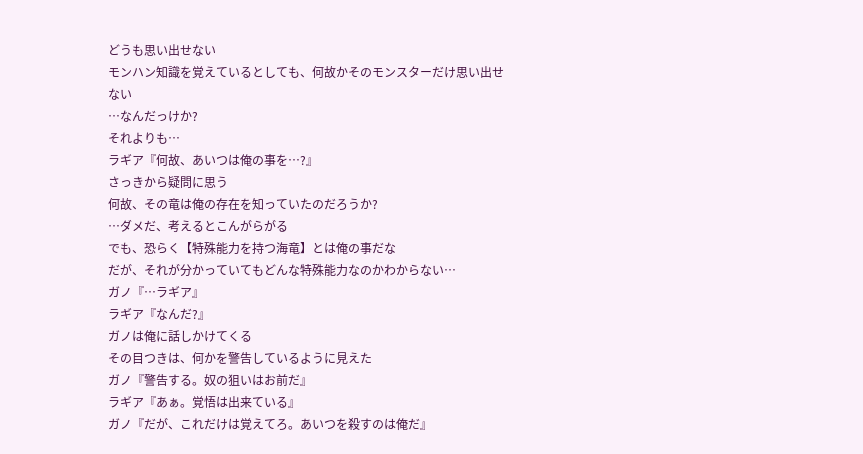どうも思い出せない
モンハン知識を覚えているとしても、何故かそのモンスターだけ思い出せない
…なんだっけか?
それよりも…
ラギア『何故、あいつは俺の事を…?』
さっきから疑問に思う
何故、その竜は俺の存在を知っていたのだろうか?
…ダメだ、考えるとこんがらがる
でも、恐らく【特殊能力を持つ海竜】とは俺の事だな
だが、それが分かっていてもどんな特殊能力なのかわからない…
ガノ『…ラギア』
ラギア『なんだ?』
ガノは俺に話しかけてくる
その目つきは、何かを警告しているように見えた
ガノ『警告する。奴の狙いはお前だ』
ラギア『あぁ。覚悟は出来ている』
ガノ『だが、これだけは覚えてろ。あいつを殺すのは俺だ』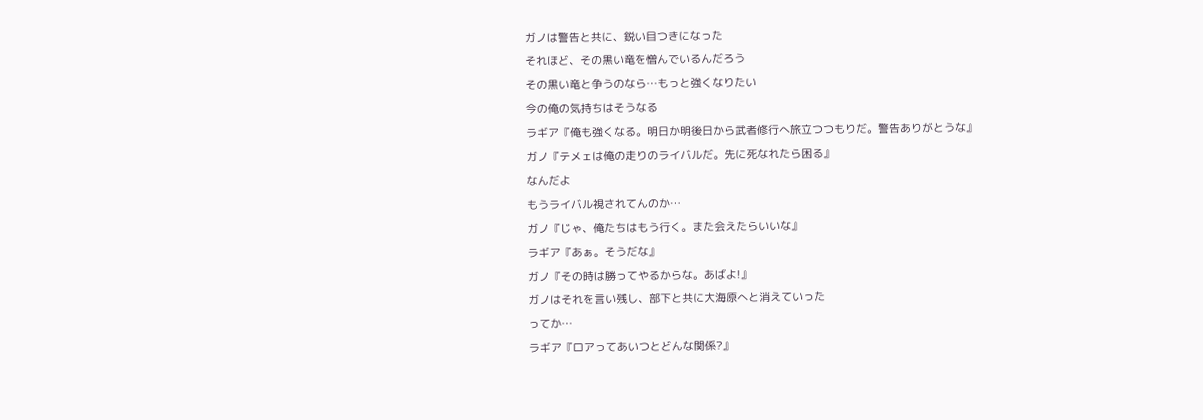ガノは警告と共に、鋭い目つきになった
それほど、その黒い竜を憎んでいるんだろう
その黒い竜と争うのなら…もっと強くなりたい
今の俺の気持ちはそうなる
ラギア『俺も強くなる。明日か明後日から武者修行へ旅立つつもりだ。警告ありがとうな』
ガノ『テメェは俺の走りのライバルだ。先に死なれたら困る』
なんだよ
もうライバル視されてんのか…
ガノ『じゃ、俺たちはもう行く。また会えたらいいな』
ラギア『あぁ。そうだな』
ガノ『その時は勝ってやるからな。あばよ!』
ガノはそれを言い残し、部下と共に大海原へと消えていった
ってか…
ラギア『ロアってあいつとどんな関係?』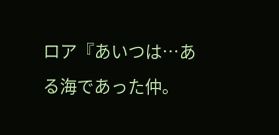ロア『あいつは…ある海であった仲。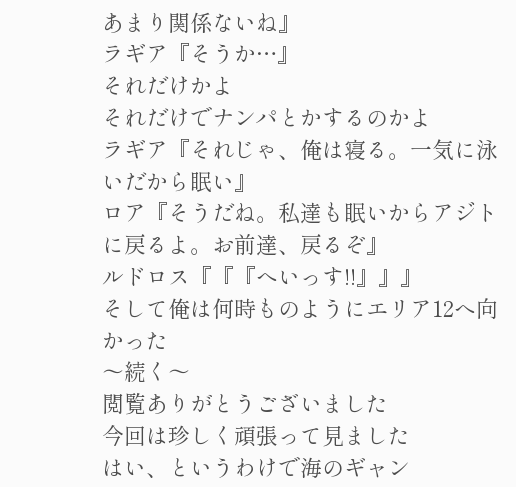あまり関係ないね』
ラギア『そうか…』
それだけかよ
それだけでナンパとかするのかよ
ラギア『それじゃ、俺は寝る。一気に泳いだから眠い』
ロア『そうだね。私達も眠いからアジトに戻るよ。お前達、戻るぞ』
ルドロス『『『へいっす!!』』』
そして俺は何時ものようにエリア12へ向かった
〜続く〜
閲覧ありがとうございました
今回は珍しく頑張って見ました
はい、というわけで海のギャン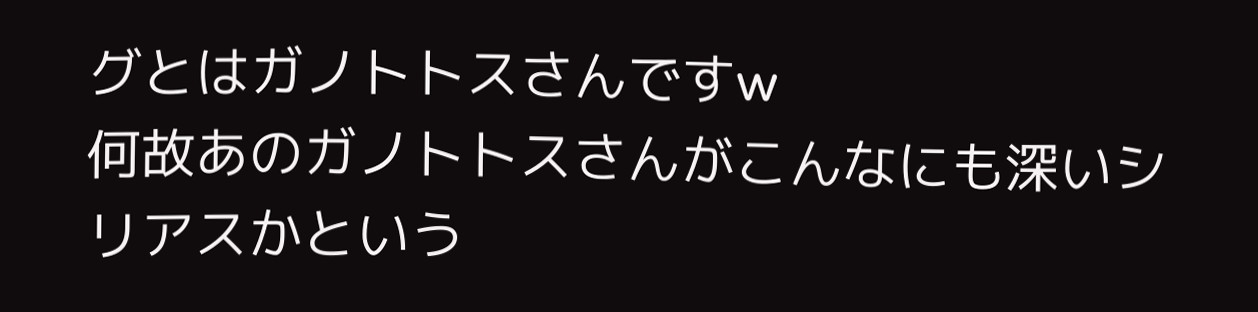グとはガノトトスさんですw
何故あのガノトトスさんがこんなにも深いシリアスかという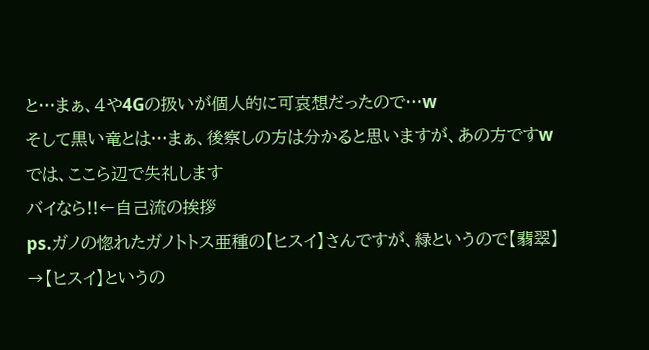と…まぁ、4や4Gの扱いが個人的に可哀想だったので…w
そして黒い竜とは…まぁ、後察しの方は分かると思いますが、あの方ですw
では、ここら辺で失礼します
バイなら!!←自己流の挨拶
ps.ガノの惚れたガノトトス亜種の【ヒスイ】さんですが、緑というので【翡翠】→【ヒスイ】というの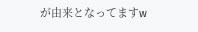が由来となってますw